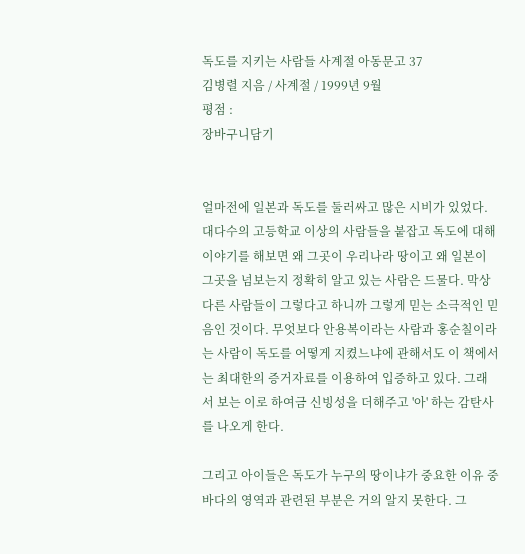독도를 지키는 사람들 사계절 아동문고 37
김병렬 지음 / 사계절 / 1999년 9월
평점 :
장바구니담기


얼마전에 일본과 독도를 둘러싸고 많은 시비가 있었다. 대다수의 고등학교 이상의 사람들을 붙잡고 독도에 대해 이야기를 해보면 왜 그곳이 우리나라 땅이고 왜 일본이 그곳을 넘보는지 정확히 알고 있는 사람은 드물다. 막상 다른 사람들이 그렇다고 하니까 그렇게 믿는 소극적인 믿음인 것이다. 무엇보다 안용복이라는 사람과 홍순칠이라는 사람이 독도를 어떻게 지켰느냐에 관해서도 이 책에서는 최대한의 증거자료를 이용하여 입증하고 있다. 그래서 보는 이로 하여금 신빙성을 더해주고 '아' 하는 감탄사를 나오게 한다.

그리고 아이들은 독도가 누구의 땅이냐가 중요한 이유 중 바다의 영역과 관련된 부분은 거의 알지 못한다. 그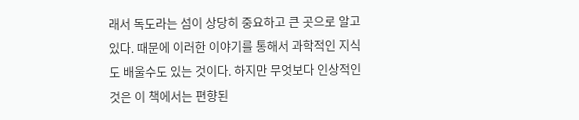래서 독도라는 섬이 상당히 중요하고 큰 곳으로 알고 있다. 때문에 이러한 이야기를 통해서 과학적인 지식도 배울수도 있는 것이다. 하지만 무엇보다 인상적인 것은 이 책에서는 편향된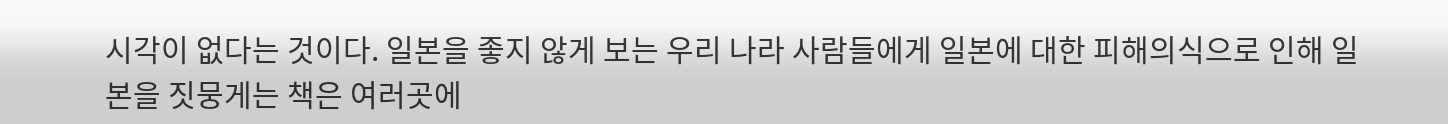시각이 없다는 것이다. 일본을 좋지 않게 보는 우리 나라 사람들에게 일본에 대한 피해의식으로 인해 일본을 짓뭉게는 책은 여러곳에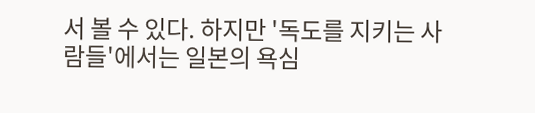서 볼 수 있다. 하지만 '독도를 지키는 사람들'에서는 일본의 욕심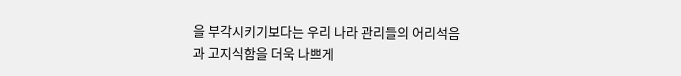을 부각시키기보다는 우리 나라 관리들의 어리석음과 고지식함을 더욱 나쁘게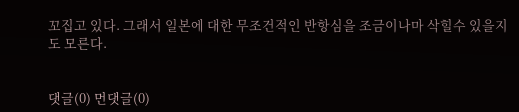꼬집고 있다. 그래서 일본에 대한 무조건적인 반항심을 조금이나마 삭힐수 있을지도 모른다.


댓글(0) 먼댓글(0)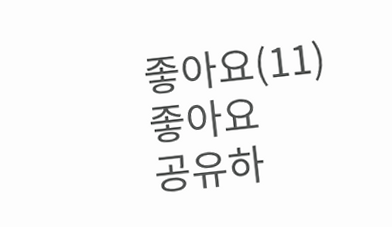좋아요(11)
좋아요
공유하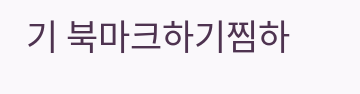기 북마크하기찜하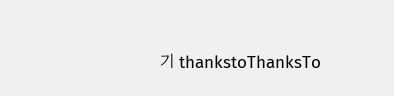기 thankstoThanksTo